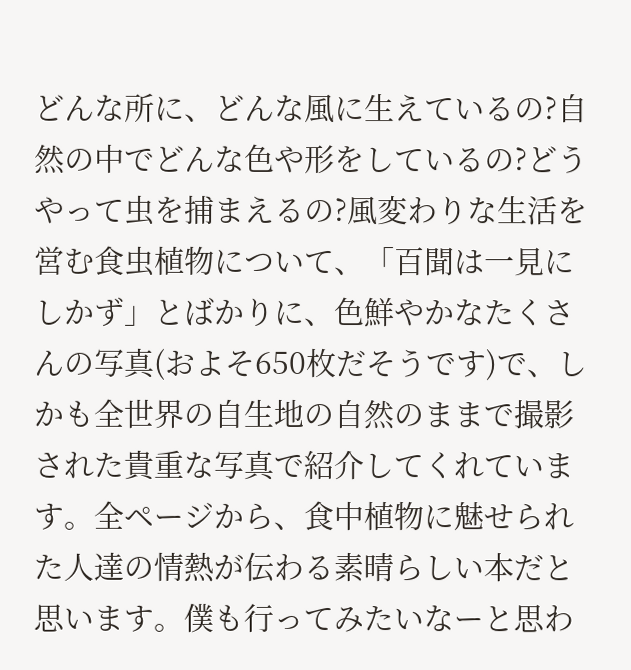どんな所に、どんな風に生えているの?自然の中でどんな色や形をしているの?どうやって虫を捕まえるの?風変わりな生活を営む食虫植物について、「百聞は一見にしかず」とばかりに、色鮮やかなたくさんの写真(およそ650枚だそうです)で、しかも全世界の自生地の自然のままで撮影された貴重な写真で紹介してくれています。全ページから、食中植物に魅せられた人達の情熱が伝わる素晴らしい本だと思います。僕も行ってみたいなーと思わ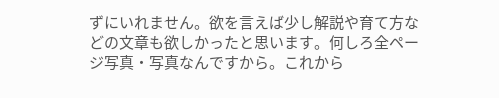ずにいれません。欲を言えば少し解説や育て方などの文章も欲しかったと思います。何しろ全ページ写真・写真なんですから。これから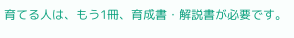育てる人は、もう1冊、育成書・解説書が必要です。